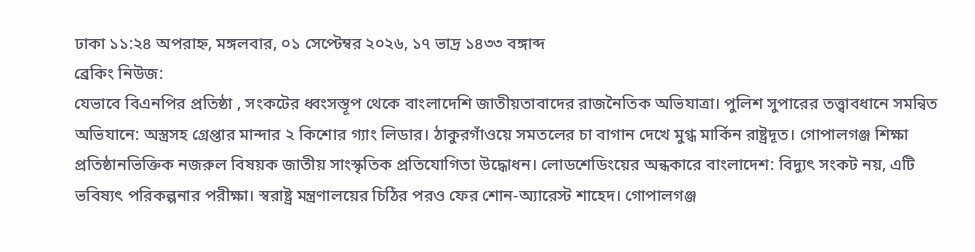ঢাকা ১১:২৪ অপরাহ্ন, মঙ্গলবার, ০১ সেপ্টেম্বর ২০২৬, ১৭ ভাদ্র ১৪৩৩ বঙ্গাব্দ
ব্রেকিং নিউজ:
যেভাবে বিএনপির প্রতিষ্ঠা , সংকটের ধ্বংসস্তূপ থেকে বাংলাদেশি জাতীয়তাবাদের রাজনৈতিক অভিযাত্রা। পুলিশ সুপারের তত্ত্বাবধানে সমন্বিত অভিযানে: অস্ত্রসহ গ্রেপ্তার মান্দার ২ কিশোর গ্যাং লিডার। ঠাকুরগাঁওয়ে সমতলের চা বাগান দেখে মুগ্ধ মার্কিন রাষ্ট্রদূত। গোপালগঞ্জ শিক্ষা প্রতিষ্ঠানভিক্তিক নজরুল বিষয়ক জাতীয় সাংস্কৃতিক প্রতিযোগিতা উদ্ধোধন। লোডশেডিংয়ের অন্ধকারে বাংলাদেশ: বিদ্যুৎ সংকট নয়, এটি ভবিষ্যৎ পরিকল্পনার পরীক্ষা। স্বরাষ্ট্র মন্ত্রণালয়ের চিঠির পরও ফের শোন-অ্যারেস্ট শাহেদ। গোপালগঞ্জ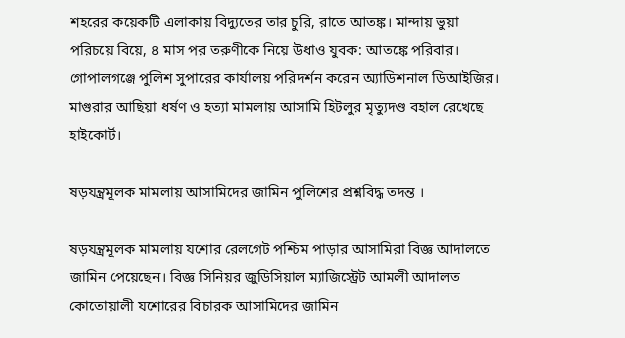শহরের কয়েকটি এলাকায় বিদ্যুতের তার চুরি, রাতে আতঙ্ক। মান্দায় ভুয়া পরিচয়ে বিয়ে, ৪ মাস পর তরুণীকে নিয়ে উধাও যুবক: আতঙ্কে পরিবার। গোপালগঞ্জে পুলিশ সুপারের কার্যালয় পরিদর্শন করেন অ্যাডিশনাল ডিআইজির। মাগুরার আছিয়া ধর্ষণ ও হত্যা মামলায় আসামি হিটলুর মৃত্যুদণ্ড বহাল রেখেছে হাইকোর্ট।

ষড়যন্ত্রমূলক মামলায় আসামিদের জামিন পুলিশের প্রশ্নবিদ্ধ তদন্ত ।

ষড়যন্ত্রমূলক মামলায় যশোর রেলগেট পশ্চিম পাড়ার আসামিরা বিজ্ঞ আদালতে জামিন পেয়েছেন। বিজ্ঞ সিনিয়র জুডিসিয়াল ম্যাজিস্ট্রেট আমলী আদালত কোতোয়ালী যশোরের বিচারক আসামিদের জামিন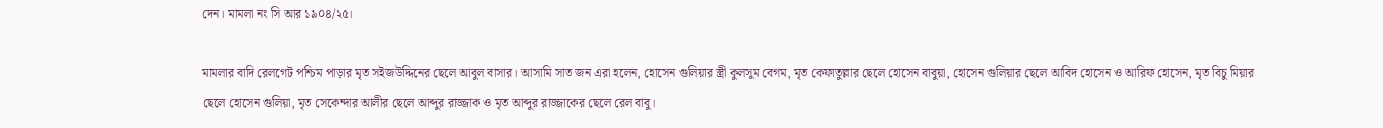দেন। মামলা নং সি আর ১৯০৪/২৫।

মামলার বাদি রেলগেট পশ্চিম পাড়ার মৃত সইজউদ্দিনের ছেলে আবুল বাসার। আসামি সাত জন এরা হলেন, হোসেন গুলিয়ার স্ত্রী কুলসুম বেগম, মৃত কেফাতুল্লার ছেলে হোসেন বাবুয়া, হোসেন গুলিয়ার ছেলে আবিদ হোসেন ও আরিফ হোসেন, মৃত বিচু মিয়ার ছেলে হোসেন গুলিয়া, মৃত সেকেন্দার আলীর ছেলে আব্দুর রাজ্জাক ও মৃত আব্দুর রাজ্জাকের ছেলে রেল বাবু।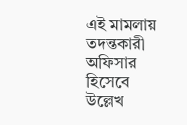এই মামলায় তদন্তকারী অফিসার হিসেবে উল্লেখ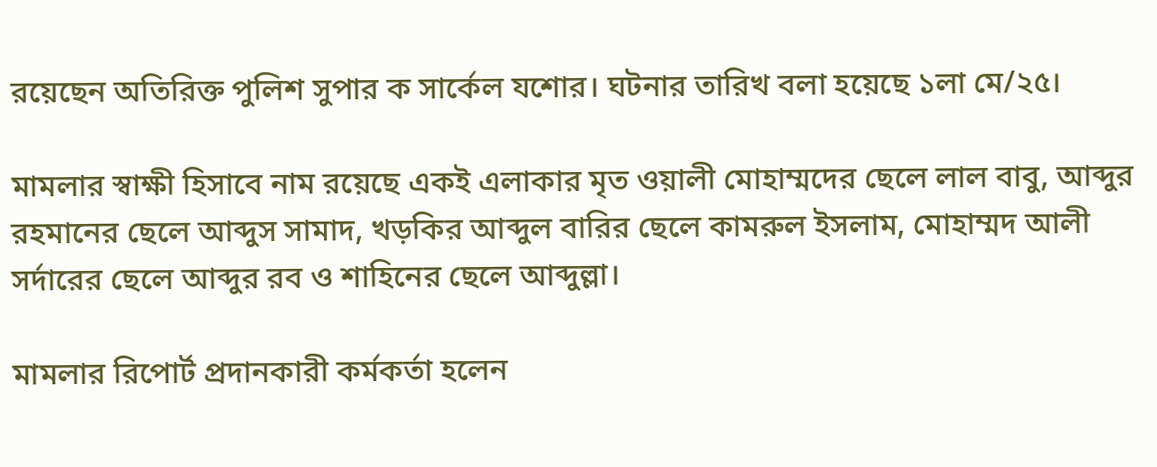রয়েছেন অতিরিক্ত পুলিশ সুপার ক সার্কেল যশোর। ঘটনার তারিখ বলা হয়েছে ১লা মে/২৫।

মামলার স্বাক্ষী হিসাবে নাম রয়েছে একই এলাকার মৃত ওয়ালী মোহাম্মদের ছেলে লাল বাবু, আব্দুর রহমানের ছেলে আব্দুস সামাদ, খড়কির আব্দুল বারির ছেলে কামরুল ইসলাম, মোহাম্মদ আলী সর্দারের ছেলে আব্দুর রব ও শাহিনের ছেলে আব্দুল্লা।

মামলার রিপোর্ট প্রদানকারী কর্মকর্তা হলেন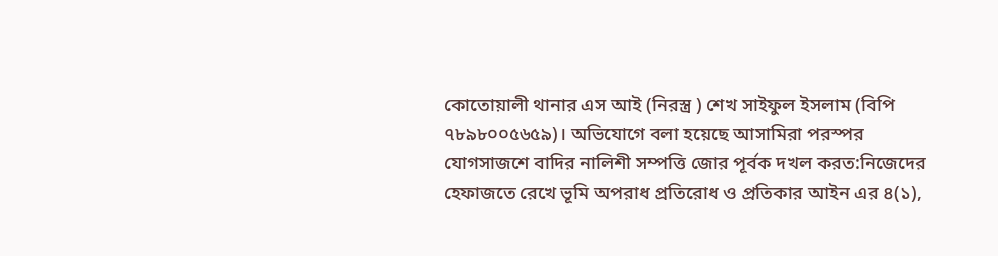কোতোয়ালী থানার এস আই (নিরস্ত্র ) শেখ সাইফুল ইসলাম (বিপি ৭৮৯৮০০৫৬৫৯)। অভিযোগে বলা হয়েছে আসামিরা পরস্পর যোগসাজশে বাদির নালিশী সম্পত্তি জোর পূর্বক দখল করত:নিজেদের হেফাজতে রেখে ভূমি অপরাধ প্রতিরোধ ও প্রতিকার আইন এর ৪(১),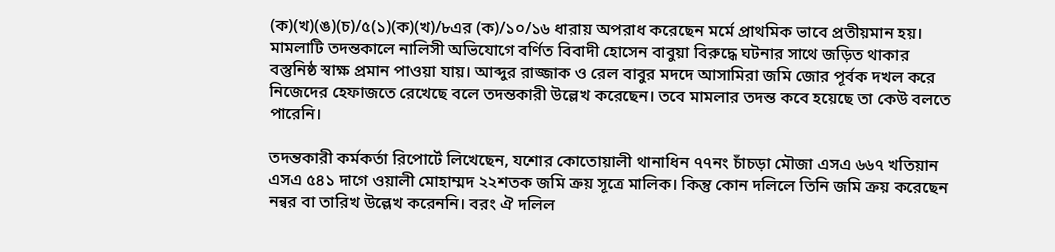(ক)(খ)(ঙ)(চ)/৫(১)(ক)(খ)/৮এর (ক)/১০/১৬ ধারায় অপরাধ করেছেন মর্মে প্রাথমিক ভাবে প্রতীয়মান হয়। মামলাটি তদন্তকালে নালিসী অভিযোগে বর্ণিত বিবাদী হোসেন বাবুয়া বিরুদ্ধে ঘটনার সাথে জড়িত থাকার বস্তুনিষ্ঠ স্বাক্ষ প্রমান পাওয়া যায়। আব্দুর রাজ্জাক ও রেল বাবুর মদদে আসামিরা জমি জোর পূর্বক দখল করে নিজেদের হেফাজতে রেখেছে বলে তদন্তকারী উল্লেখ করেছেন। তবে মামলার তদন্ত কবে হয়েছে তা কেউ বলতে পারেনি।

তদন্তকারী কর্মকর্তা রিপোর্টে লিখেছেন, যশোর কোতোয়ালী থানাধিন ৭৭নং চাঁচড়া মৌজা এসএ ৬৬৭ খতিয়ান এসএ ৫৪১ দাগে ওয়ালী মোহাম্মদ ২২শতক জমি ক্রয় সূত্রে মালিক। কিন্তু কোন দলিলে তিনি জমি ক্রয় করেছেন নন্বর বা তারিখ উল্লেখ করেননি। বরং ঐ দলিল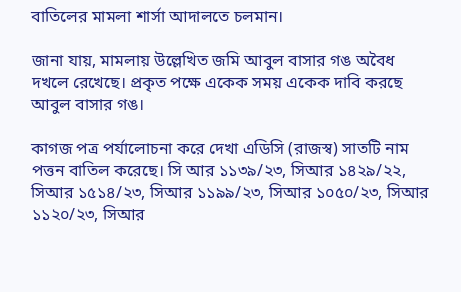বাতিলের মামলা শার্সা আদালতে চলমান।

জানা যায়, মামলায় উল্লেখিত জমি আবুল বাসার গঙ অবৈধ দখলে রেখেছে। প্রকৃত পক্ষে একেক সময় একেক দাবি করছে আবুল বাসার গঙ।

কাগজ পত্র পর্যালোচনা করে দেখা এডিসি (রাজস্ব) সাতটি নাম পত্তন বাতিল করেছে। সি আর ১১৩৯/২৩, সিআর ১৪২৯/২২, সিআর ১৫১৪/২৩, সিআর ১১৯৯/২৩, সিআর ১০৫০/২৩, সিআর ১১২০/২৩, সিআর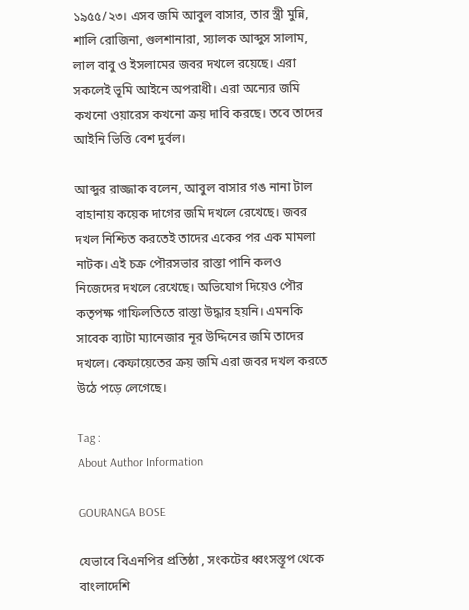১৯৫৫/২৩। এসব জমি আবুল বাসার, তার স্ত্রী মুন্নি, শালি রোজিনা, গুলশানারা, স্যালক আব্দুস সালাম, লাল বাবু ও ইসলামের জবর দখলে রয়েছে। এরা সকলেই ভূমি আইনে অপরাধী। এরা অন্যের জমি কখনো ওয়ারেস কখনো ক্রয় দাবি করছে। তবে তাদের আইনি ভিত্তি বেশ দুর্বল।

আব্দুর রাজ্জাক বলেন, আবুল বাসার গঙ নানা টাল বাহানায় কয়েক দাগের জমি দখলে রেখেছে। জবর দখল নিশ্চিত করতেই তাদের একের পর এক মামলা নাটক। এই চক্র পৌরসভার রাস্তা পানি কলও নিজেদের দখলে রেখেছে। অভিযোগ দিয়েও পৌর কতৃপক্ষ গাফিলতিতে রাস্তা উদ্ধার হয়নি। এমনকি সাবেক ব্যাটা ম্যানেজার নূর উদ্দিনের জমি তাদের দখলে। কেফায়েতের ক্রয় জমি এরা জবর দখল করতে উঠে পড়ে লেগেছে।

Tag :
About Author Information

GOURANGA BOSE

যেভাবে বিএনপির প্রতিষ্ঠা , সংকটের ধ্বংসস্তূপ থেকে বাংলাদেশি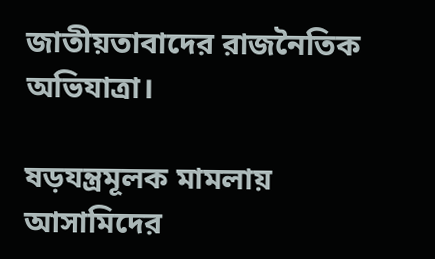জাতীয়তাবাদের রাজনৈতিক অভিযাত্রা।

ষড়যন্ত্রমূলক মামলায় আসামিদের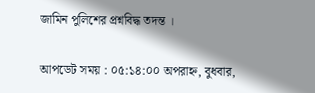জামিন পুলিশের প্রশ্নবিদ্ধ তদন্ত ।

আপডেট সময় : ০৫:১৪:০০ অপরাহ্ন, বুধবার,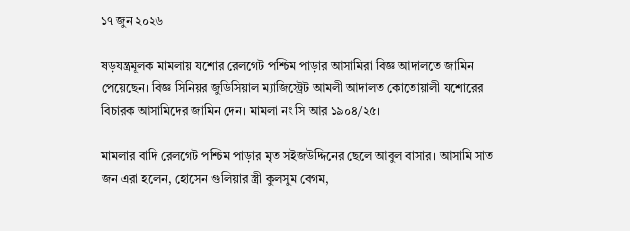১৭ জুন ২০২৬

ষড়যন্ত্রমূলক মামলায় যশোর রেলগেট পশ্চিম পাড়ার আসামিরা বিজ্ঞ আদালতে জামিন পেয়েছেন। বিজ্ঞ সিনিয়র জুডিসিয়াল ম্যাজিস্ট্রেট আমলী আদালত কোতোয়ালী যশোরের বিচারক আসামিদের জামিন দেন। মামলা নং সি আর ১৯০৪/২৫।

মামলার বাদি রেলগেট পশ্চিম পাড়ার মৃত সইজউদ্দিনের ছেলে আবুল বাসার। আসামি সাত জন এরা হলেন, হোসেন গুলিয়ার স্ত্রী কুলসুম বেগম,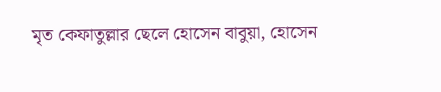মৃত কেফাতুল্লার ছেলে হোসেন বাবুয়া, হোসেন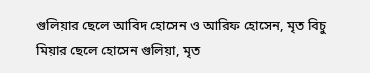গুলিয়ার ছেলে আবিদ হোসেন ও আরিফ হোসেন, মৃত বিচু মিয়ার ছেলে হোসেন গুলিয়া, মৃত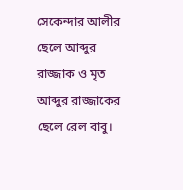সেকেন্দার আলীর ছেলে আব্দুর রাজ্জাক ও মৃত আব্দুর রাজ্জাকের ছেলে রেল বাবু।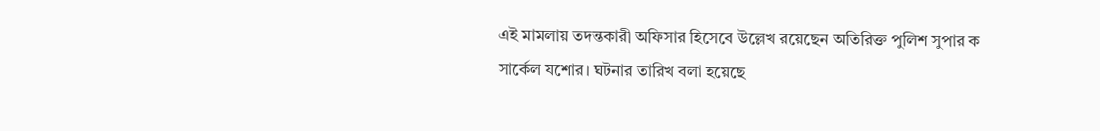এই মামলায় তদন্তকারী অফিসার হিসেবে উল্লেখ রয়েছেন অতিরিক্ত পুলিশ সুপার ক সার্কেল যশোর। ঘটনার তারিখ বলা হয়েছে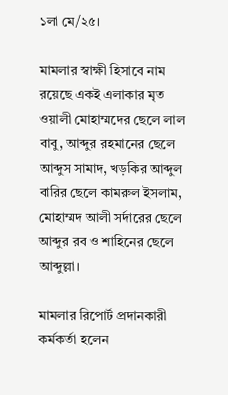১লা মে/২৫।

মামলার স্বাক্ষী হিসাবে নাম রয়েছে একই এলাকার মৃত ওয়ালী মোহাম্মদের ছেলে লাল বাবু, আব্দুর রহমানের ছেলে আব্দুস সামাদ, খড়কির আব্দুল বারির ছেলে কামরুল ইসলাম, মোহাম্মদ আলী সর্দারের ছেলে আব্দুর রব ও শাহিনের ছেলে আব্দুল্লা।

মামলার রিপোর্ট প্রদানকারী কর্মকর্তা হলেন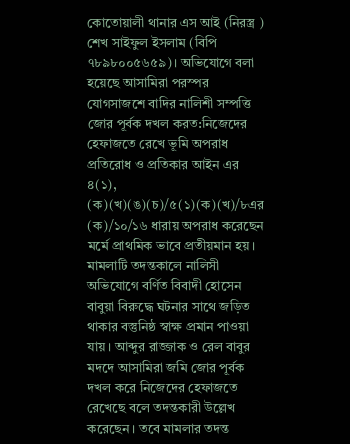কোতোয়ালী থানার এস আই (নিরস্ত্র ) শেখ সাইফুল ইসলাম (বিপি ৭৮৯৮০০৫৬৫৯)। অভিযোগে বলা হয়েছে আসামিরা পরস্পর যোগসাজশে বাদির নালিশী সম্পত্তি জোর পূর্বক দখল করত:নিজেদের হেফাজতে রেখে ভূমি অপরাধ প্রতিরোধ ও প্রতিকার আইন এর ৪(১), (ক)(খ)(ঙ)(চ)/৫(১)(ক)(খ)/৮এর (ক)/১০/১৬ ধারায় অপরাধ করেছেন মর্মে প্রাথমিক ভাবে প্রতীয়মান হয়। মামলাটি তদন্তকালে নালিসী অভিযোগে বর্ণিত বিবাদী হোসেন বাবুয়া বিরুদ্ধে ঘটনার সাথে জড়িত থাকার বস্তুনিষ্ঠ স্বাক্ষ প্রমান পাওয়া যায়। আব্দুর রাজ্জাক ও রেল বাবুর মদদে আসামিরা জমি জোর পূর্বক দখল করে নিজেদের হেফাজতে রেখেছে বলে তদন্তকারী উল্লেখ করেছেন। তবে মামলার তদন্ত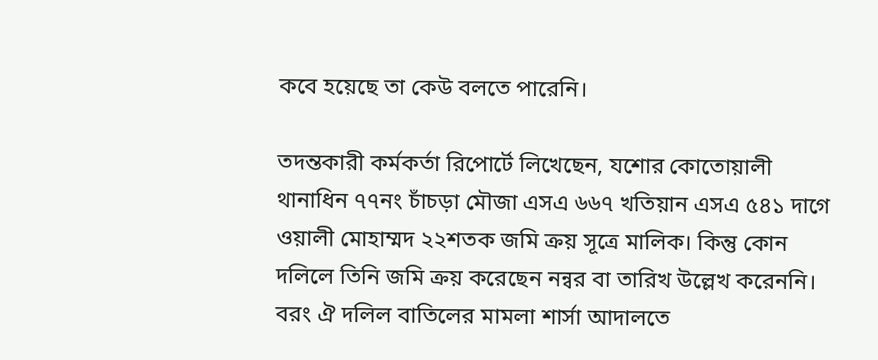কবে হয়েছে তা কেউ বলতে পারেনি।

তদন্তকারী কর্মকর্তা রিপোর্টে লিখেছেন, যশোর কোতোয়ালী থানাধিন ৭৭নং চাঁচড়া মৌজা এসএ ৬৬৭ খতিয়ান এসএ ৫৪১ দাগে ওয়ালী মোহাম্মদ ২২শতক জমি ক্রয় সূত্রে মালিক। কিন্তু কোন দলিলে তিনি জমি ক্রয় করেছেন নন্বর বা তারিখ উল্লেখ করেননি। বরং ঐ দলিল বাতিলের মামলা শার্সা আদালতে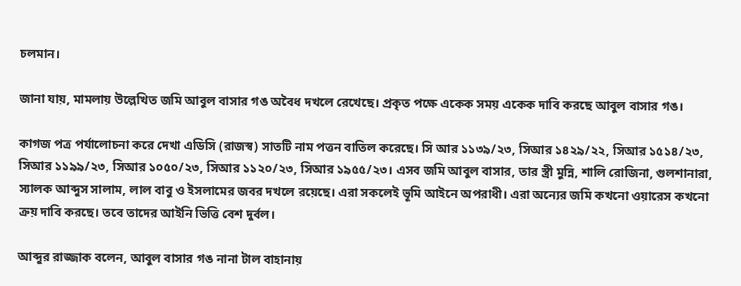চলমান।

জানা যায়, মামলায় উল্লেখিত জমি আবুল বাসার গঙ অবৈধ দখলে রেখেছে। প্রকৃত পক্ষে একেক সময় একেক দাবি করছে আবুল বাসার গঙ।

কাগজ পত্র পর্যালোচনা করে দেখা এডিসি (রাজস্ব) সাতটি নাম পত্তন বাতিল করেছে। সি আর ১১৩৯/২৩, সিআর ১৪২৯/২২, সিআর ১৫১৪/২৩, সিআর ১১৯৯/২৩, সিআর ১০৫০/২৩, সিআর ১১২০/২৩, সিআর ১৯৫৫/২৩। এসব জমি আবুল বাসার, তার স্ত্রী মুন্নি, শালি রোজিনা, গুলশানারা, স্যালক আব্দুস সালাম, লাল বাবু ও ইসলামের জবর দখলে রয়েছে। এরা সকলেই ভূমি আইনে অপরাধী। এরা অন্যের জমি কখনো ওয়ারেস কখনো ক্রয় দাবি করছে। তবে তাদের আইনি ভিত্তি বেশ দুর্বল।

আব্দুর রাজ্জাক বলেন, আবুল বাসার গঙ নানা টাল বাহানায়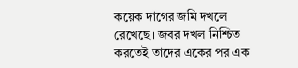কয়েক দাগের জমি দখলে রেখেছে। জবর দখল নিশ্চিত করতেই তাদের একের পর এক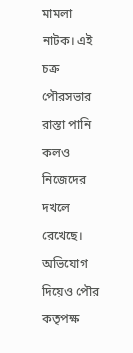মামলা নাটক। এই চক্র পৌরসভার রাস্তা পানি কলও নিজেদের দখলে রেখেছে। অভিযোগ দিয়েও পৌর কতৃপক্ষ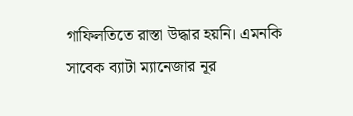গাফিলতিতে রাস্তা উদ্ধার হয়নি। এমনকি সাবেক ব্যাটা ম্যানেজার নূর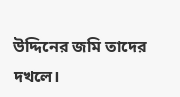উদ্দিনের জমি তাদের দখলে।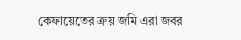কেফায়েতের ক্রয় জমি এরা জবর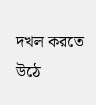দখল করতে উঠে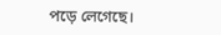পড়ে লেগেছে।